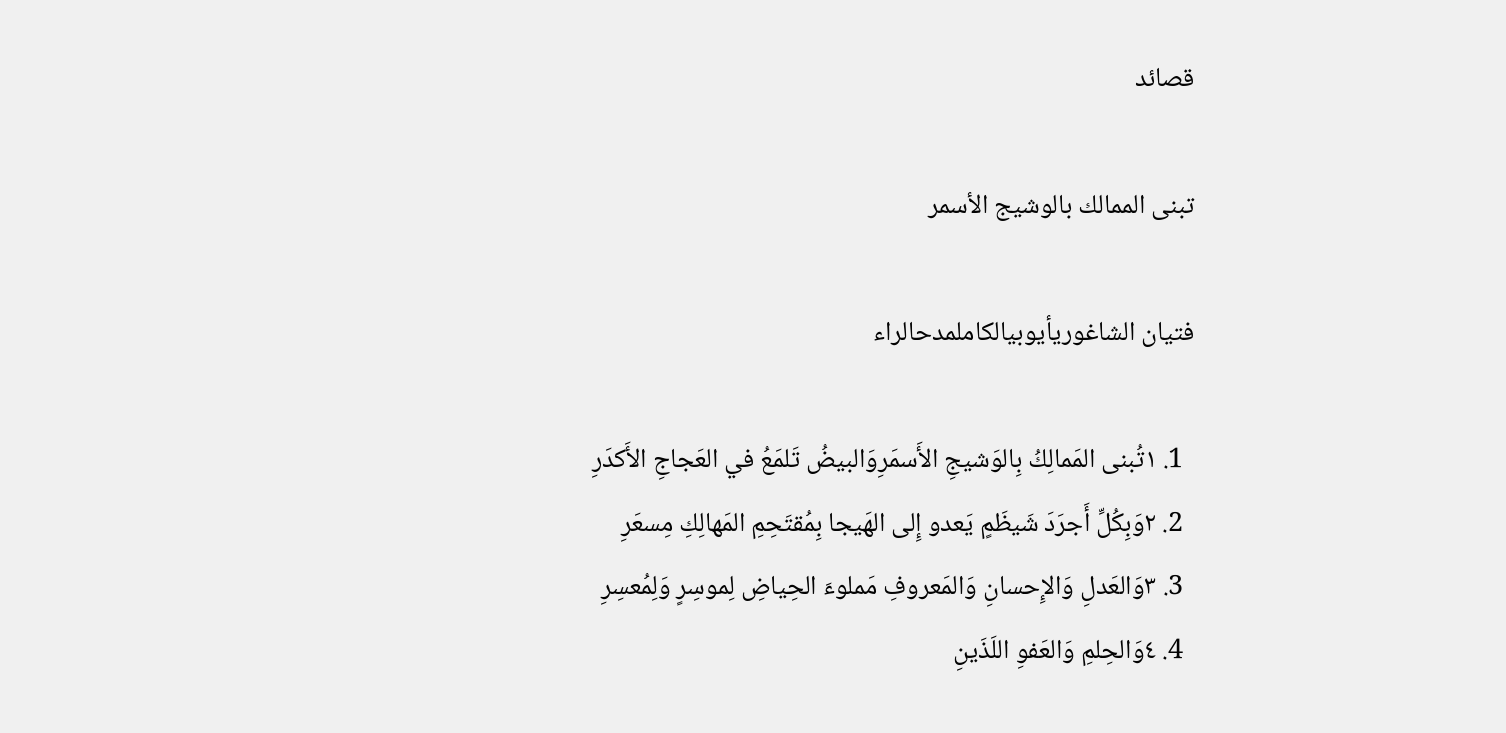قصائد

تبنى الممالك بالوشيج الأسمر

فتيان الشاغوريأيوبيالكاملمدحالراء

  1. ١تُبنى المَمالِكُ بِالوَشيجِ الأَسمَرِوَالبيضُ تَلمَعُ في العَجاجِ الأَكدَرِ
  2. ٢وَبِكُلِّ أَجرَدَ شَيظَمٍ يَعدو إِلى الهَيجا بِمُقتَحِمِ المَهالِكِ مِسعَرِ
  3. ٣وَالعَدلِ وَالإِحسانِ وَالمَعروفِ مَملوءَ الحِياضِ لِموسِرٍ وَلِمُعسِرِ
  4. ٤وَالحِلمِ وَالعَفوِ اللَذَينِ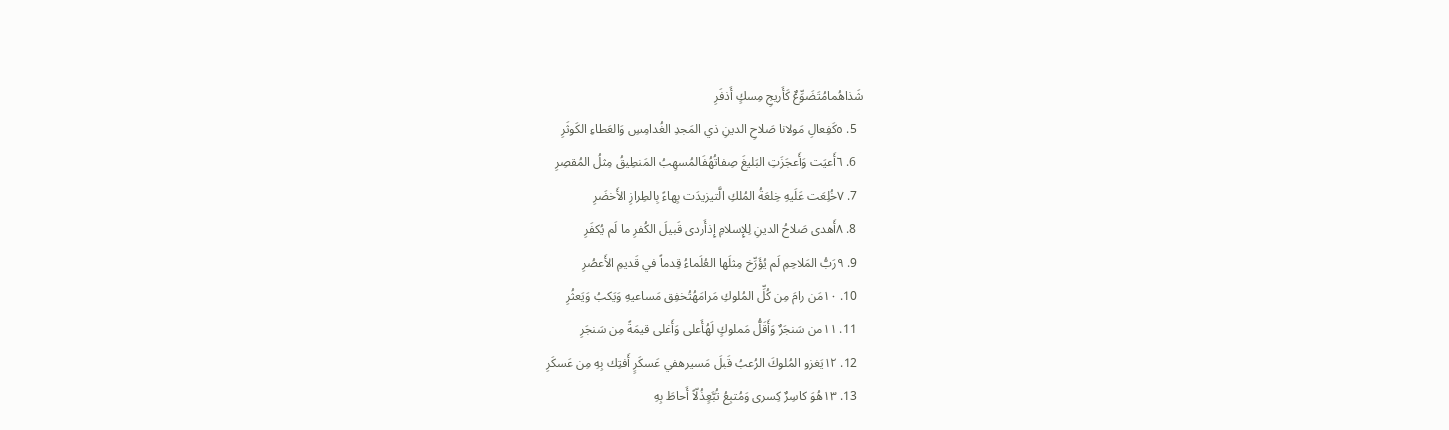شَذاهُمامُتَضَوِّعٌ كَأَريجِ مِسكٍ أَذفَرِ
  5. ٥كَفِعالِ مَولانا صَلاحِ الدينِ ذي المَجدِ الغُدامِسِ وَالعَطاءِ الكَوثَرِ
  6. ٦أَعيَت وَأَعجَزَتِ البَليغَ صِفاتُهُفَالمُسهِبُ المَنطِيقُ مِثلُ المُقصِرِ
  7. ٧خُلِعَت عَلَيهِ خِلعَةُ المُلكِ الَّتيزيدَت بِهاءً بِالطِرازِ الأَخضَرِ
  8. ٨أَهدى صَلاحُ الدينِ لِلإِسلامِ إِذأَردى قَبيلَ الكُفرِ ما لَم يُكفَرِ
  9. ٩رَبُّ المَلاحِمِ لَم يُؤَرِّخ مِثلَها العُلَماءُ قِدماً في قَديمِ الأَعصُرِ
  10. ١٠مَن رامَ مِن كُلِّ المُلوكِ مَرامَهُتُخفِق مَساعيهِ وَيَكبُ وَيَعثُرِ
  11. ١١من سَنجَرٌ وَأَقَلُّ مَملوكٍ لَهُأَعلى وَأَغلى قيمَةً مِن سَنجَرِ
  12. ١٢يَغزو المُلوكَ الرُعبُ قَبلَ مَسيرهفي عَسكَرٍ أَفتِك بِهِ مِن عَسكَرِ
  13. ١٣هُوَ كاسِرٌ كِسرى وَمُتبِعُ تُبَّعٍذُلّاً أَحاطَ بِهِ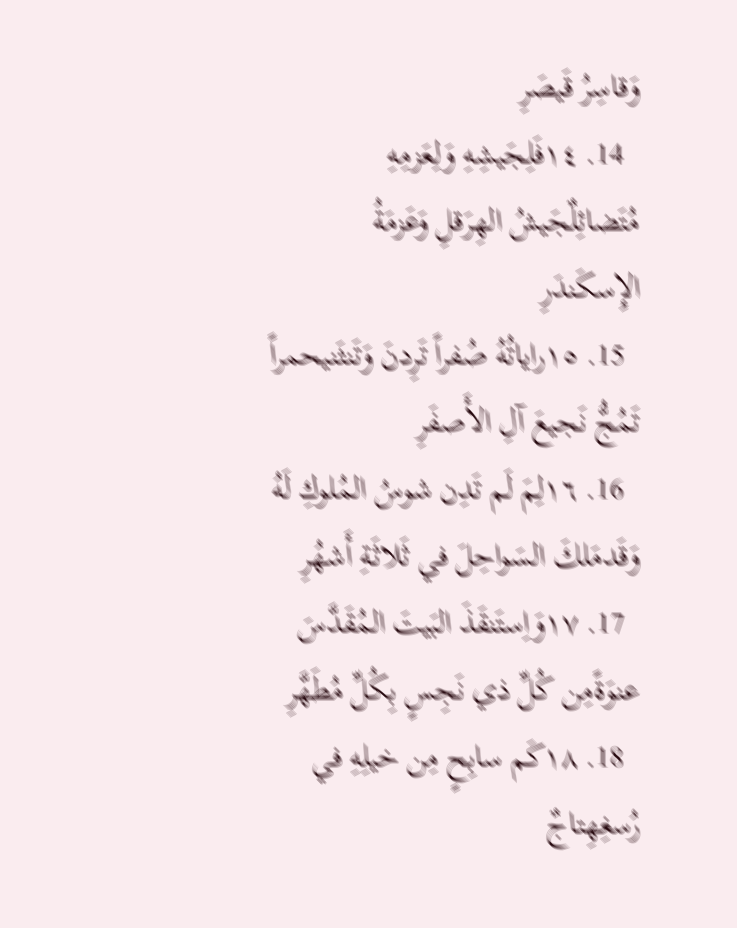وَقاسِرُ قَيصَرِ
  14. ١٤فَلِجَيشِهِ وَلِعَزمِهِ مُتَضائِلٌجَيشُ الهِرَقلِ وَعَزمَةُ الإِسكَندَرِ
  15. ١٥راياتُهُ صُفراً تَرِدنَ وَتَنثَنيحمراً تَمُجُّ نَجيعَ آلِ الأَصفَرِ
  16. ١٦لِمَ لَم تَدِن شوسُ المُلوكِ لَهُ وَقَدمَلكَ السَواحِلَ في ثَلاثَةِ أَشهُرِ
  17. ١٧وَاِستَنقَذَ البَيتَ المُقَدَّسَ عنوَةًمِن كُلِّ ذي نَجِسٍ بِكُلِّ مُطَهَّرِ
  18. ١٨كَم سابِحٍ مِن خيلِهِ في رُسغِهِتاجٌ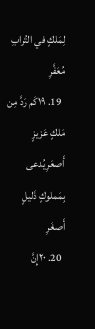لِمَلكٍ في التُرابِ مُعَفَّرِ
  19. ١٩كَم رَدَّ مِن مَلكٍ عَزيزٍ أَصعَرِيُدعى بِمَملوكٍ ذَليلٍ أَصغَرِ
  20. ٢٠إِنَّ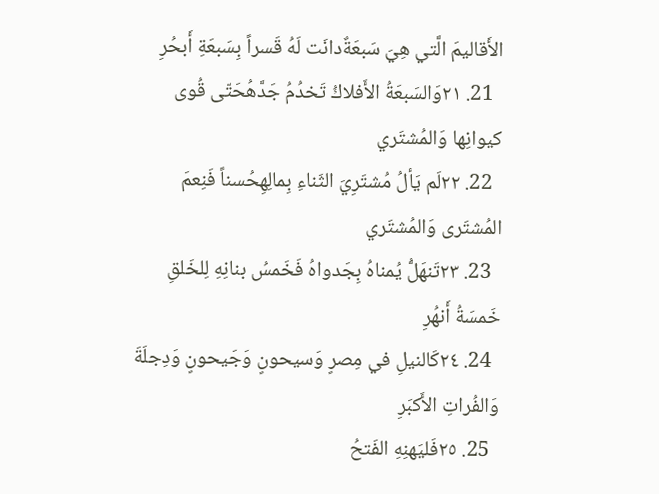الأَقاليمَ الَّتي هِيَ سَبعَةٌدانَت لَهُ قَسراً بِسَبعَةِ أَبحُرِ
  21. ٢١وَالسَبعَةُ الأَفلاكُ تَخدُمُ جَدَّهُحَتّى قُوى كيوانِها وَالمُشتَري
  22. ٢٢لَم يَألُ مُشتَرِيَ الثَناءِ بِمالِهِحُسناً فَنِعمَ المُشتَرى وَالمُشتَري
  23. ٢٣تَنهَلُّ يُمناهُ بِجَدواهُ فَخَمسُ بنانِهِ لِلخَلقِ خَمسَةُ أَنهُرِ
  24. ٢٤كَالنيلِ في مِصرٍ وَسيحونٍ وَجَيحونٍ وَدِجلَةَ وَالفُراتِ الأَكبَرِ
  25. ٢٥فَليَهنِهِ الفَتحُ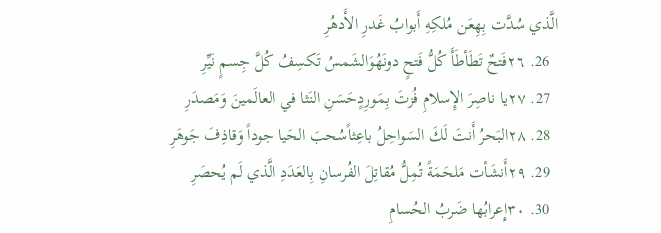الَّذي سُدَّت بِهِعَن مُلكِهِ أَبوابُ غَدرِ الأَدهُرِ
  26. ٢٦فَتحٌ تَطَأطَأَ كُلُّ فَتحٍ دونَهُوَالشَمسُ تَكسِفُ كُلَّ جِسمٍ نَيِّرِ
  27. ٢٧يا ناصِرَ الإِسلامِ فُزتَ بِمَورِدٍحَسَنِ النَثا في العالَمينَ وَمَصدَرِ
  28. ٢٨البَحرُ أَنتَ لَكَ السَواحِلُ باعِثاًسُحبَ الحَيا جوداً وَقاذِفَ جَوهَرِ
  29. ٢٩أَنشَأت مَلحَمَةً تُمِلُّ مُقاتِلَ الفُرسانِ بِالعَدَدِ الَّذي لَم يُحصَرِ
  30. ٣٠إِعرابُها ضَربُ الحُسامِ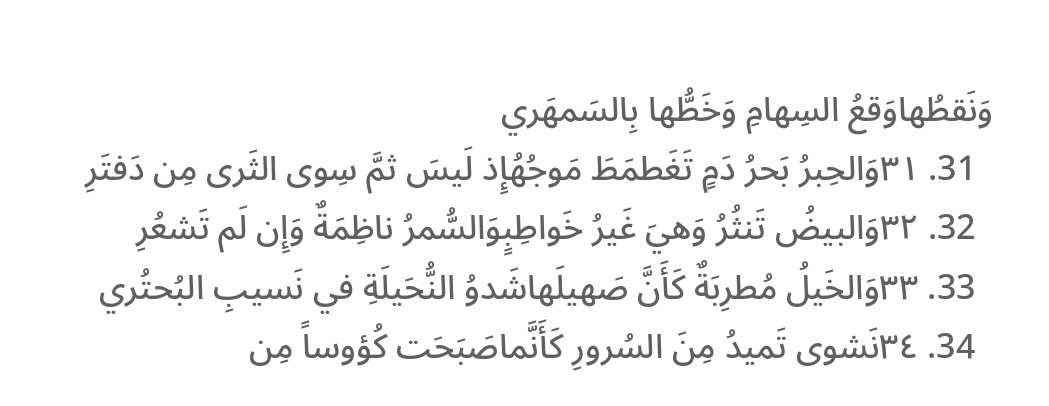وَنَقطُهاوَقعُ السِهامِ وَخَطُّها بِالسَمهَري
  31. ٣١وَالحِبرُ بَحرُ دَمٍ تَغَطمَطَ مَوجُهُإِذ لَيسَ ثمَّ سِوى الثَرى مِن دَفتَرِ
  32. ٣٢وَالبيضُ تَنثُرُ وَهيَ غَيرُ خَواطِبٍوَالسُّمرُ ناظِمَةٌ وَإِن لَم تَشعُرِ
  33. ٣٣وَالخَيلُ مُطرِبَةٌ كَأَنَّ صَهيلَهاشَدوُ النُّحَيلَةِ في نَسيبِ البُحتُري
  34. ٣٤نَشوى تَميدُ مِنَ السُرورِ كَأَنَّماصَبَحَت كُؤوساً مِن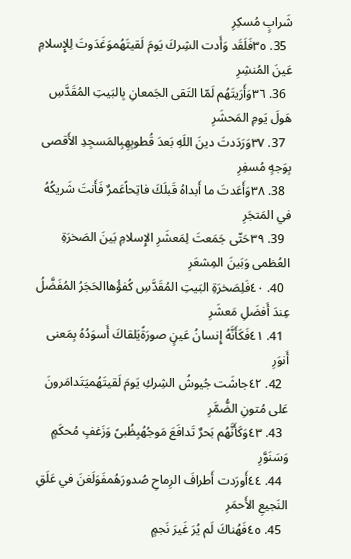شَرابٍ مُسكِرِ
  35. ٣٥فَلَقَد وَأَدت الشِركَ يَومَ لَقيتَهُموَغَدَوتَ لِلإِسلامِ عَينَ المُنشِرِ
  36. ٣٦وَأَرَيتَهُم لَمّا التَقى الجَمعانِ بِالبَيتِ المُقَدَّسِ هَولَ يَومِ المَحشَرِ
  37. ٣٧وَرَدَدتَ دينَ اللَهِ بَعدَ قُطوبِهِبِالمَسجِدِ الأَقصى بِوَجهٍ مُسفِرِ
  38. ٣٨وَأَعَدتَ ما أَبداهُ قَبلَكَ فاتِحاًعَمرٌ فَأَنتَ شَريكُهُ في المَتجَرِ
  39. ٣٩حَتّى جَمَعتَ لِمَعشَرِ الإِسلامِ بَينَ الصَخرَةِ العُظمى وَبَينَ المِشعَرِ
  40. ٤٠فَلِصَخرَةِ البَيتِ المُقَدَّسِ كُفؤُهاالحَجَرُ المُفَضَّلُ عِندَ أَفضَلِ مَعشَرِ
  41. ٤١فَكَأَنَّهُ إِنسانُ عَينٍ صورَةًيَلقاكَ أَسوَدُهُ بِمَعنى أَنوَرِ
  42. ٤٢جاشَت جُيوشُ الشِركِ يَومَ لَقيتَهُميَتَدامَرونَ عَلى مُتونِ الضُّمَّرِ
  43. ٤٣وَكَأَنَّهُم بَحرٌ تَدافَعَ مَوجُهُبِظُبىً وَزَغفٍ مُحكَمٍ وَسَنَوَّرِ
  44. ٤٤أَورَدت أَطرافَ الرِماحِ صُدورَهُمفَوَلَغنَ في عَلَقِ النَجيعِ الأَحمَرِ
  45. ٤٥فَهُناكَ لَم يُرَ غَيرَ نَجمٍ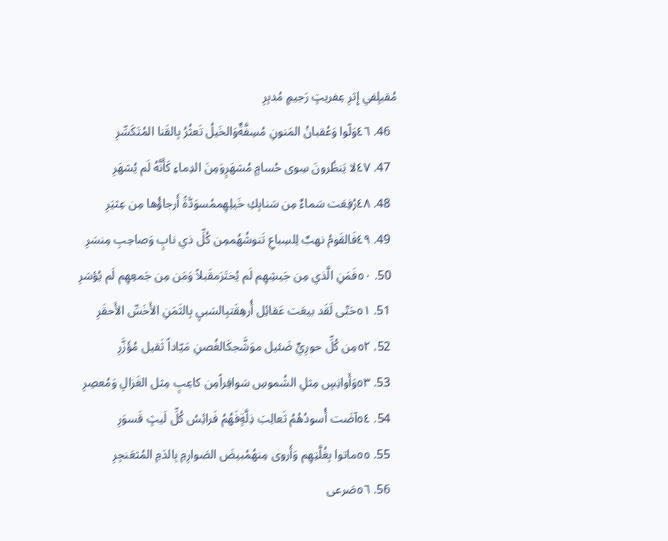مُقبلٍفي إِثرِ عِفريتٍ رَجيمٍ مُدبِرِ
  46. ٤٦وَلّوا وَعُقبانُ المَنونِ مُسِفَّةٌوَالخَيلُ تَعثُرُ بِالقَنا المُتَكَسِّرِ
  47. ٤٧لا يَنظُرونَ سِوى حُسامٍ مُشهَرٍوَمِنَ الدِماءِ كَأَنَّهُ لَم يُشهَرِ
  48. ٤٨رُفِعَت سَماءٌ مِن سَنابِكِ خَيلِهِممُسوَدَّةً أَرجاؤُها مِن عِثيَرِ
  49. ٤٩فَالقَومُ نهبٌ لِلسِباعِ تَنوشُهُممِن كُلِّ ذي نابٍ وَصاحِبِ مِنسَرِ
  50. ٥٠فَمَنِ الَّذي مِن جَيشِهِم لَم يُختَرَمقَبلاً وَمَن مِن جَمعِهِم لَم يُؤسَرِ
  51. ٥١حَتّى لَقَد بيعَت عَقائِل أُرهِقَتبِالسَبيِ بِالثَمَنِ الأَخَسِّ الأَحقَرِ
  52. ٥٢مِن كُلِّ حورِيٍّ ضَئيل موَشَّجكَالغُصنِ مَيّاداً ثَقيل مُؤَزَّرِ
  53. ٥٣وَأَوانِسٍ مِثلِ الشُموسِ سَوافِراًمِن كاعِبٍ مِثل الغَزالِ وَمُعصِرِ
  54. ٥٤آضَت أُسودُهُمُ ثَعالِبَ ذِلَّةٍفَهُمُ فَرائِسُ كُلِّ لَيثٍ قَسوَرِ
  55. ٥٥ماتوا بِغُلَّتِهِم وَأَروى مِنهُمُبيضَ الصَوارِمِ بِالدَمِ المُثعَنجِرِ
  56. ٥٦صَرعى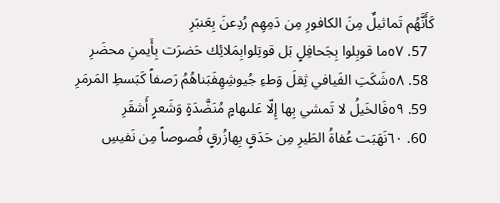كَأَنَّهُم تَماثيلٌ مِنَ الكافورِ مِن دَمِهِم رُدِعنَ بِعَنبَرِ
  57. ٥٧ما قوبِلوا بِجَحافِلٍ بَل قوتِلوابِمَلائِك حَضرَت بِأَيمنِ محضَرِ
  58. ٥٨شَكَتِ الفَيافي ثِقلَ وَطءِ جُيوشِهِفَبَناهُمُ رَصفاً كَبَسطِ المَرمَرِ
  59. ٥٩فَالخَيلُ لا تَمشي بِها إِلّا عَلىهامٍ مُنَضَّدَةٍ وَشَعرٍ أَشقَرِ
  60. ٦٠نَهَبَت عُفاةُ الطَيرِ مِن حَدَقٍ بِهازُرقٍ فُصوصاً مِن نَفيسِ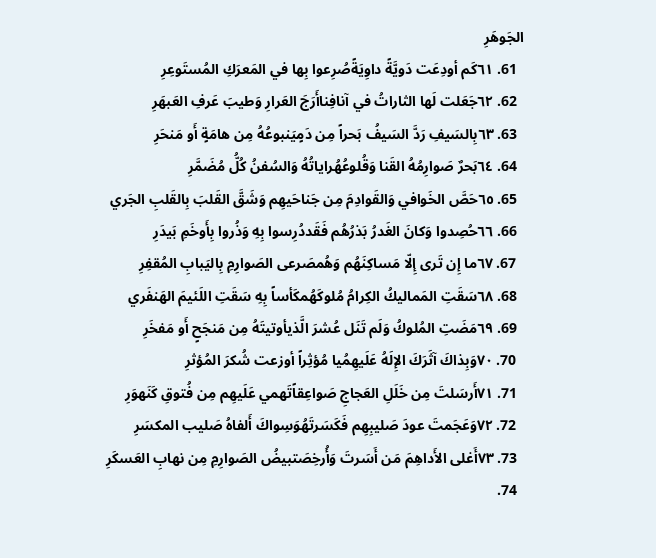الجَوهَرِ
  61. ٦١كَم أودِعَت دَويَّةً داوِيَةًصُرِعوا بِها في المَعرَكِ المُستَوعِرِ
  62. ٦٢جَعَلت لَها الثاراتُ في آنافِناأَرَجَ العَرارِ وَطيبَ عَرفِ العَبهَرِ
  63. ٦٣بِالسَيفِ رَدَّ السَيفُ بَحراً مِن دَمٍيَنبوعُهُ مِن هامَةٍ أَو مَنحَرِ
  64. ٦٤بَحرٌ صَوارِمُهُ القَنا وَقُلوعُهُراياتُهُ وَالسُفنُ كُلُّ مُضَمَّرِ
  65. ٦٥حَصَّ الخَوافي وَالقَوادِمَ مِن جَناحَيهِم وَشَقَّ القَلبَ بِالقَلبِ الجَري
  66. ٦٦حُصِدوا وَكانَ الغَدرُ بَذرُهُم فَقَددُرِسوا بِهِ وَذُروا بِأَوخَمِ بَيدَرِ
  67. ٦٧ما إِن تَرى إِلّا مَساكِنَهُم وَهُمصَرعى الصَوارِمِ بِاليَبابِ المُقفِرِ
  68. ٦٨سَقَتِ المَماليكُ الكِرامُ مُلوكَهُمكَأساً بِهِ سَقَتِ اللَئيمَ الهَنفَري
  69. ٦٩مَضَتِ المُلوكُ وَلَم تَنَل عُشرَ الَّذيأوتيتَهُ مِن مَنجَحٍ أَو مَفخَرِ
  70. ٧٠وَبِذاكَ آثَرَكَ الإِلَهُ عَلَيهِمُيا مُؤثِراً أوزعت شُكرَ المُؤثرِ
  71. ٧١أَرسَلتَ مِن خَلَلِ العَجاجِ صَواعِقاًتَهمي عَلَيهِم مِن فُتوقِ كَنَهوَرِ
  72. ٧٢وَعَجَمتَ عودَ صَليبِهِم فَكَسَرتَهُوَسِواكَ أَلفاهُ صَليب المكسَرِ
  73. ٧٣أَغلى الأَداهِمَ مَن أَسَرتَ وَأُرخِصَتبيضُ الصَوارِمِ مِن نهابِ العَسكَرِ
  74.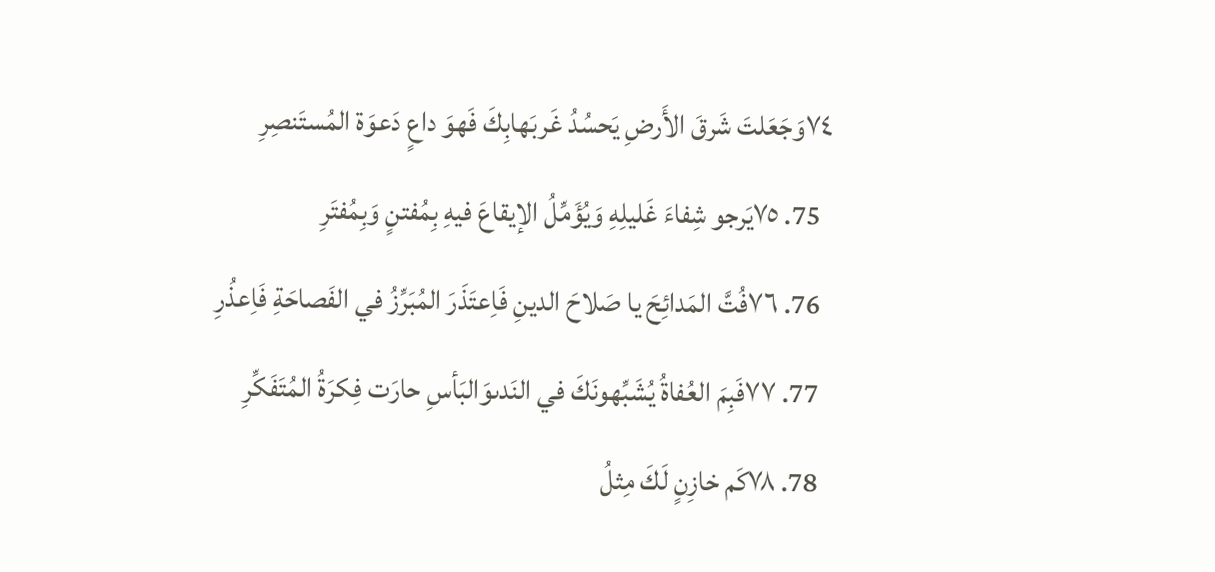٧٤وَجَعَلتَ شَرقَ الأَرضِ يَحسُدُ غَربَهابِكَ فَهوَ داعٍ دَعوَة المُستَنصِرِ
  75. ٧٥يَرجو شِفاءَ غَليلِهِ وَيُؤَمِّلُ الإيقاعَ فيهِ بِمُفتنٍ وَبِمُفتَرِ
  76. ٧٦فُتَّ المَدائِحَ يا صَلاحَ الدينِ فَاِعتَذَرَ المُبَرِّزُ في الفَصاحَةِ فَاِعذُرِ
  77. ٧٧فَبِمَ العُفاةُ يُشَبِّهونَكَ في النَدىوَالبَأسِ حارَت فِكرَةُ المُتَفَكِّرِ
  78. ٧٨كَم خازِنٍ لَكَ مِثلُ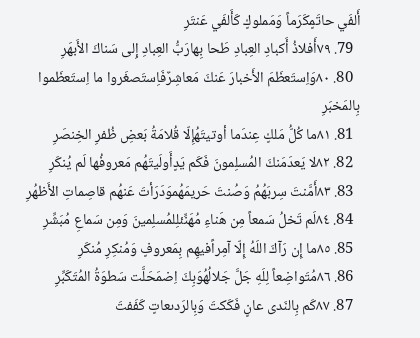أَلفَي حاتَمٍكَرَماً وَمَملوكٍ كَأَلفَي عَنتَرِ
  79. ٧٩أَفلاذُ أَكبادِ العِبادِ طَحا بِهارَبُّ العِبادِ إِلى سَناكَ الأَبهَرِ
  80. ٨٠وَاِستَعظَمَ الأَخبارَ عَنكَ مَعاشِرٌفَاِستَصغَروا ما اِستَعظَموا بِالمَخبَرِ
  81. ٨١ما كُلُّ مَلكٍ عِندَما أوتيتَهُإِلّا قُلامَةُ بَعضِ ظُفرِ الخِنصَرِ
  82. ٨٢لا يَعدَمَنكَ المُسلِمونَ فَكَم يَدٍأَولَيتَهُم مَعروفُها لَم يُنكَرِ
  83. ٨٣أَمَّنتَ سِربَهُمُ وَصُنتَ حَريمَهُموَدَرَأتَ عَنهُم قاصِماتِ الأَظهُرِ
  84. ٨٤لَم تَخلُ سَمعاً مِن هَناءِ مُهَنِّئلِلمُسلِمينَ وَمِن سَماعِ مُبَشِّرِ
  85. ٨٥ما إِن رَآكَ اللَهُ إِلّا آمِراًفيهِم بِمَعروفٍ وَمُنكِرِ مُنكَرِ
  86. ٨٦مُتَواضِعاً لِلَهِ جَلَّ جَلالُهُوَبِكَ اِضمَحَلَّت سَطوَةُ المُتَكَبِّرِ
  87. ٨٧كَم بِالنَدى عانٍ فَكَكتَ وَبِالرَدىعاتٍ كَفَفتَ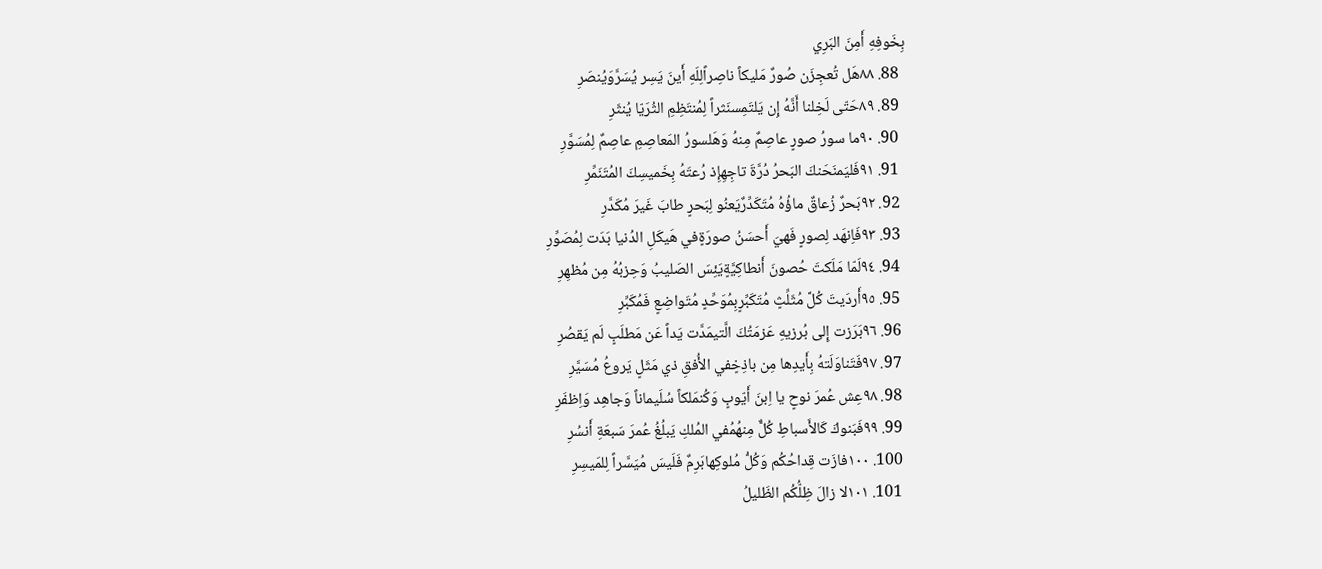بِخَوفِهِ أَمِنَ البَرِي
  88. ٨٨هَل تُعجِزَن صُورٌ مَليكاً ناصِراًلِلَهِ أَينَ يَسِر يُسَرَّوَيُنصَرِ
  89. ٨٩حَتّى لَخِلنا أَنَّهُ إِن يَلتَمِسنَثراً لِمُنتَظِمِ الثُرَيّا يُنثَرِ
  90. ٩٠ما سورُ صورٍ عاصِمٌ مِنهُ وَهَلسورُ المَعاصِمِ عاصِمٌ لِمُسَوَّرِ
  91. ٩١فَليَمنَحَنكَ البَحرُ دُرَّةَ تاجِهِإِذ رُعتَهُ بِخَميسِكَ المُتَنَمِّرِ
  92. ٩٢بَحرٌ زُعاقٌ ماؤُهُ مُتَكَدِّرٌيَعنُو لِبَحرٍ طابَ غَيرَ مُكَدَّرِ
  93. ٩٣فَاِنهَد لِصورٍ فَهيَ أَحسَنُ صورَةٍفي هَيكَلِ الدُنيا بَدَت لِمُصَوِّرِ
  94. ٩٤لَمّا مَلَكتَ حُصونَ أَنطاكِيَّةٍيَئِسَ الصَليبُ وَحِزبُهُ مِن مُظهِرِ
  95. ٩٥أَردَيتَ كُلَّ مُثَلِّثٍ مُتَكَبِّرٍبِمُوَحِّدٍ مُتَواضِعٍ فَمُكَبِّرِ
  96. ٩٦بَرَزت إِلى بُرزيهِ عَزمَتُكَ الَّتيمَدَّت يَداً عَن مَطلَبٍ لَم يَقصُرِ
  97. ٩٧فَتَناوَلَتهُ بِأَيدِها مِن باذِخٍفي الأُفقِ ذي مَثَلٍ يَروعُ مُسَيَّرِ
  98. ٩٨عِش عُمرَ نوحٍ يا اِبنَ أَيّوبٍ وَكُنمَلكاً سُلَيماناً وَجاهِد وَاِظفَرِ
  99. ٩٩فَبَنوكَ كَالأَسباطِ كُلٌّ مِنهُمُفي المُلكِ يَبلُغُ عُمرَ سَبعَةِ أَنسُرِ
  100. ١٠٠فازَت قِداحُكُم وَكُلُّ مُلوكِهابَرِمٌ فَلَيسَ مُيَسَّراً لِلمَيسِرِ
  101. ١٠١لا زالَ ظِلُّكُم الظَليلُ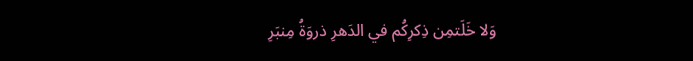وَلا خَلَتمِن ذِكرِكُم في الدَهرِ ذروَةُ مِنبَرِ